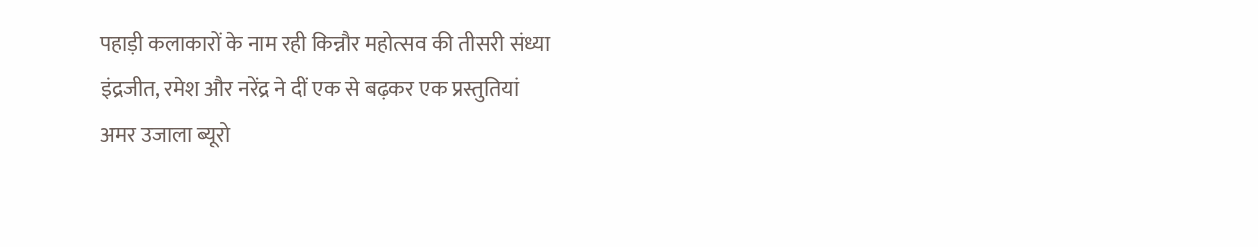पहाड़ी कलाकारों के नाम रही किन्नौर महोत्सव की तीसरी संध्या
इंद्रजीत, रमेश और नरेंद्र ने दीं एक से बढ़कर एक प्रस्तुतियां
अमर उजाला ब्यूरो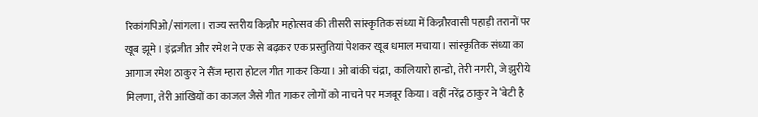रिकांगपिओ/सांगला। राज्य स्तरीय किन्नौर महोत्सव की तीसरी सांस्कृतिक संध्या में किन्नौरवासी पहाड़ी तरानों पर खूब झूमे। इंद्रजीत और रमेश ने एक से बढ़कर एक प्रस्तुतियां पेशकर खूब धमाल मचाया। सांस्कृतिक संध्या का आगाज रमेश ठाकुर ने सैंज म्हारा होटल गीत गाकर किया। ओ बांकी चंद्रा, कालियारो हान्डो, तेरी नगरी, जे झुरीये मिलणा, तेरी आंखियों का काजल जैसे गीत गाकर लोगों को नाचने पर मजबूर किया। वहीं नरेंद्र ठाकुर ने ‘बेटी है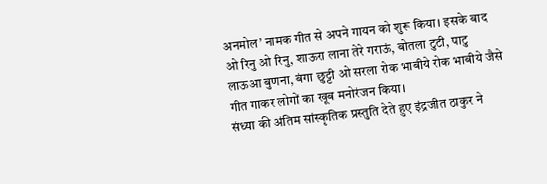अनमोल’ नामक गीत से अपने गायन को शुरू किया। इसके बाद ओ रिनु ओ रिनु, शाऊरा लाना तेरे गराऊं, बोतला टुटी, पाटु लाऊआ बुणना, बंगा छुट्टी ओ सरला रोक भाबीये रोक भाबीये जैसे गीत गाकर लोगों का खूब मनोरंजन किया।
संध्या की अंतिम सांस्कृतिक प्रस्तुति देते हुए इंद्रजीत ठाकुर ने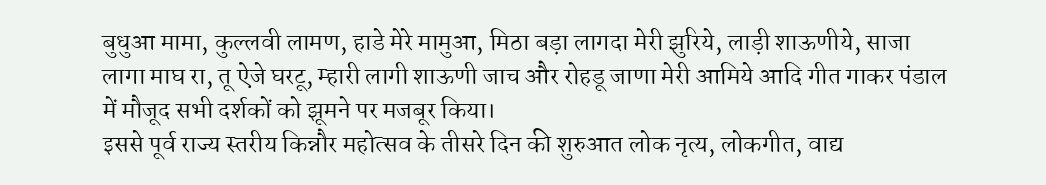बुधुआ मामा, कुल्लवी लामण, हाडे मेरे मामुआ, मिठा बड़ा लागदा मेरी झुरिये, लाड़ी शाऊणीये, साजा लागा माघ रा, तू ऐजे घरटू, म्हारी लागी शाऊणी जाच और रोहडू जाणा मेरी आमिये आदि गीत गाकर पंडाल में मौजूद सभी दर्शकों को झूमने पर मजबूर किया।
इससे पूर्व राज्य स्तरीय किन्नौर महोत्सव के तीसरे दिन की शुरुआत लोक नृत्य, लोकगीत, वाद्य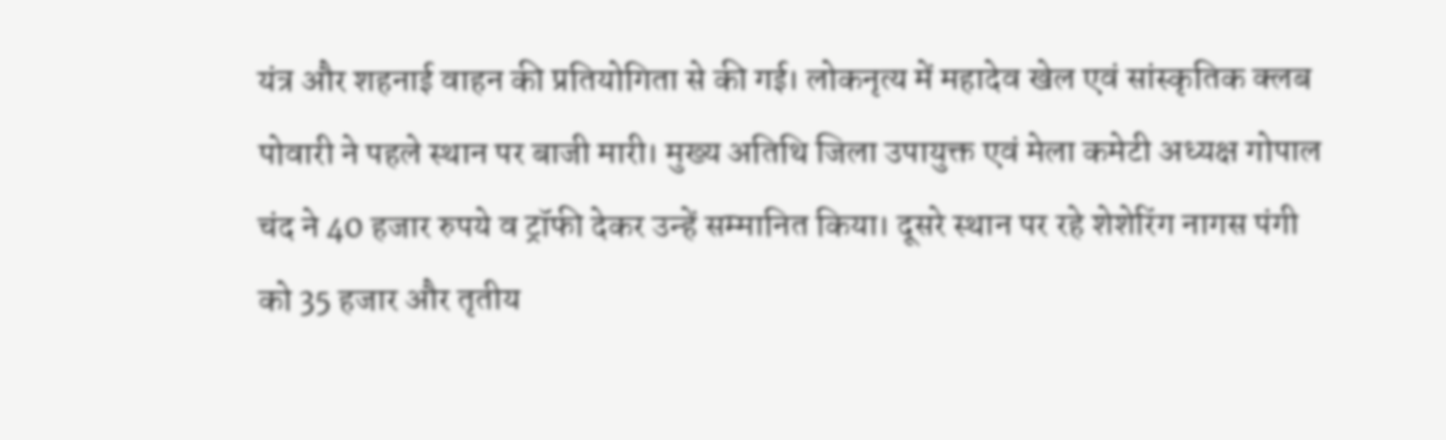यंत्र और शहनाई वाहन की प्रतियोगिता से की गई। लोकनृत्य में महादेव खेल एवं सांस्कृतिक क्लब पोवारी ने पहले स्थान पर बाजी मारी। मुख्य अतिथि जिला उपायुक्त एवं मेला कमेटी अध्यक्ष गोपाल चंद ने 40 हजार रुपये व ट्रॉफी देकर उन्हें सम्मानित किया। दूसरे स्थान पर रहे शेशेरिंग नागस पंगी को 35 हजार और तृतीय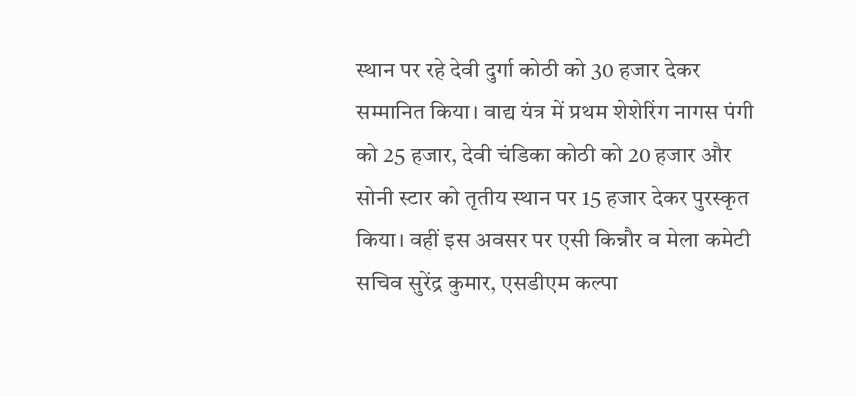स्थान पर रहे देवी दुर्गा कोठी को 30 हजार देकर सम्मानित किया। वाद्य यंत्र में प्रथम शेशेरिंग नागस पंगी को 25 हजार, देवी चंडिका कोठी को 20 हजार और सोनी स्टार को तृतीय स्थान पर 15 हजार देकर पुरस्कृत किया। वहीं इस अवसर पर एसी किन्नौर व मेला कमेटी सचिव सुरेंद्र कुमार, एसडीएम कल्पा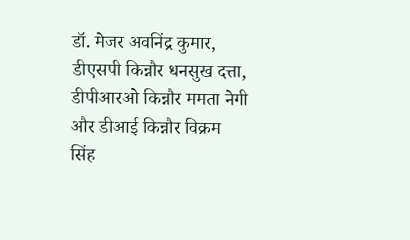डॉ. मेजर अवनिंद्र कुमार, डीएसपी किन्नौर धनसुख दत्ता, डीपीआरओ किन्नौर ममता नेगी और डीआई किन्नौर विक्रम सिंह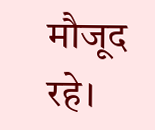मौजूद रहे।